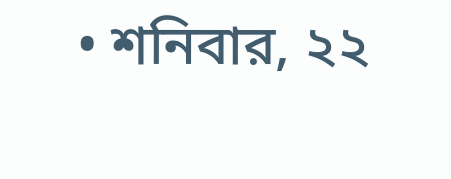• শনিবার, ২২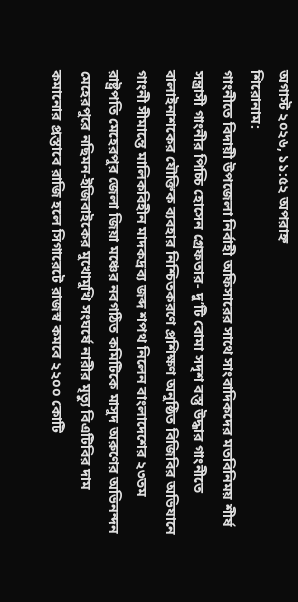অগাস্ট ২০২৬, ১১:৫২ অপরাহ্ন
শিরোনাম:
গাংনীতে বিদায়ী উপজেলা নির্বাহী অফিসারের সাথে সাংবাদিকদের মতবিনিময় শীর্ষ সন্ত্রাসী গাংনীর পিচ্চি হোসেন গ্রেফতার- দু’টি বোমা সদৃশ বস্তু উদ্ধার গাংনীতে বালাইনাশকের যৌক্তিক ব্যবহার নিশ্চিতকরণে প্রশিক্ষণ অনুষ্ঠিত বিজিবির অভিযানে গাংনী সীমান্তে মালিকবিহীন মাদকদ্রব্য জব্দ শপথ নিলেন বাংলাদেশের ২৩তম রাষ্ট্রপতি মেহেরপুর জেলা জিয়া মঞ্চের নবগঠিত কমিটিকে মাসুদ অরুণের অভিনন্দন মেহেরপুরে নছিমন-ইজিবাইকের মুখোমুখি সংঘর্ষে নারীর মৃত্যু বিএটিবির দাম কমানোর প্রস্তাবে রাজি হলে সিগারেটে রাজস্ব কমবে ২২০০ কোটি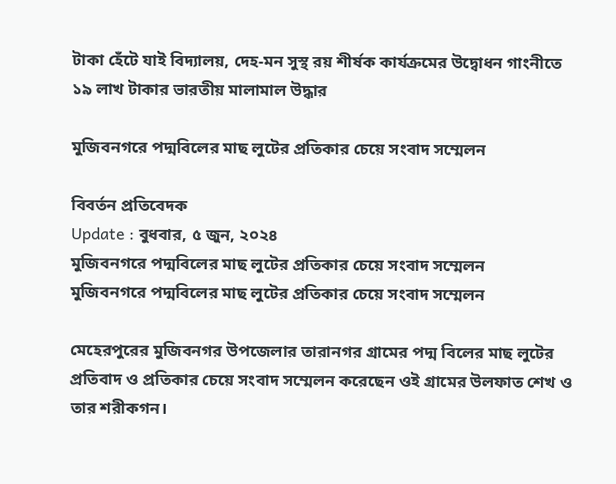টাকা হেঁটে যাই বিদ্যালয়, দেহ-মন সুস্থ রয় শীর্ষক কার্যক্রমের উদ্বোধন গাংনীতে ১৯ লাখ টাকার ভারতীয় মালামাল উদ্ধার

মুজিবনগরে পদ্মবিলের মাছ লুটের প্রতিকার চেয়ে সংবাদ সম্মেলন

বিবর্তন প্রতিবেদক
Update : বুধবার, ৫ জুন, ২০২৪
মুজিবনগরে পদ্মবিলের মাছ লুটের প্রতিকার চেয়ে সংবাদ সম্মেলন
মুজিবনগরে পদ্মবিলের মাছ লুটের প্রতিকার চেয়ে সংবাদ সম্মেলন

মেহেরপুরের মুজিবনগর উপজেলার তারানগর গ্রামের পদ্ম বিলের মাছ লুটের প্রতিবাদ ও প্রতিকার চেয়ে সংবাদ সম্মেলন করেছেন ওই গ্রামের উলফাত শেখ ও তার শরীকগন।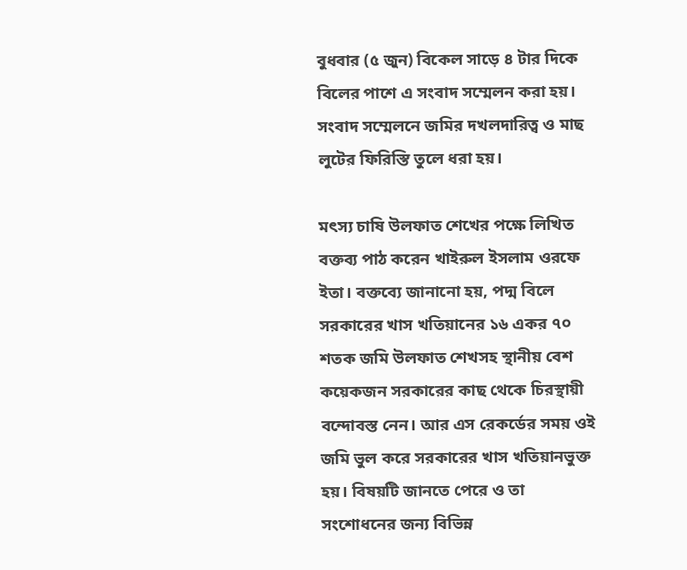বুধবার (৫ জুন) বিকেল সাড়ে ৪ টার দিকে বিলের পাশে এ সংবাদ সম্মেলন করা হয়। সংবাদ সম্মেলনে জমির দখলদারিত্ব ও মাছ লুটের ফিরিস্তি তুলে ধরা হয়।

মৎস্য চাষি উলফাত শেখের পক্ষে লিখিত বক্তব্য পাঠ করেন খাইরুল ইসলাম ওরফে ইতা। বক্তব্যে জানানো হয়, পদ্ম বিলে সরকারের খাস খতিয়ানের ১৬ একর ৭০ শতক জমি উলফাত শেখসহ স্থানীয় বেশ কয়েকজন সরকারের কাছ থেকে চিরস্থায়ী বন্দোবস্ত নেন। আর এস রেকর্ডের সময় ওই জমি ভুল করে সরকারের খাস খতিয়ানভুক্ত হয়। বিষয়টি জানতে পেরে ও তা সংশোধনের জন্য বিভিন্ন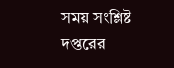সময় সংশ্লিষ্ট দপ্তরের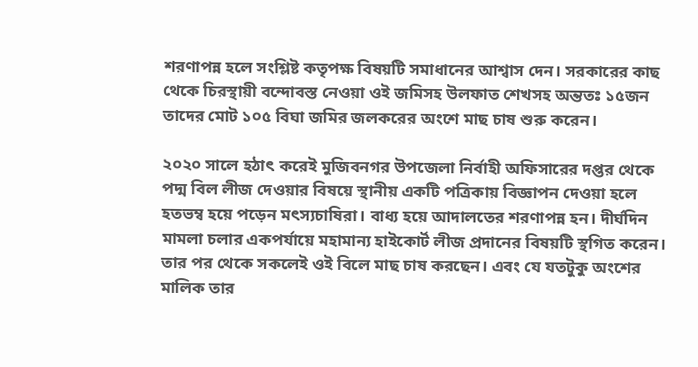শরণাপন্ন হলে সংশ্লিষ্ট কতৃপক্ষ বিষয়টি সমাধানের আশ্বাস দেন। সরকারের কাছ থেকে চিরস্থায়ী বন্দোবস্ত নেওয়া ওই জমিসহ উলফাত শেখসহ অন্ততঃ ১৫জন তাদের মোট ১০৫ বিঘা জমির জলকরের অংশে মাছ চাষ শুরু করেন।

২০২০ সালে হঠাৎ করেই মুজিবনগর উপজেলা নির্বাহী অফিসারের দপ্তর থেকে পদ্ম বিল লীজ দেওয়ার বিষয়ে স্থানীয় একটি পত্রিকায় বিজ্ঞাপন দেওয়া হলে হতভম্ব হয়ে পড়েন মৎস্যচাষিরা। বাধ্য হয়ে আদালতের শরণাপন্ন হন। দীর্ঘদিন মামলা চলার একপর্যায়ে মহামান্য হাইকোর্ট লীজ প্রদানের বিষয়টি স্থগিত করেন। তার পর থেকে সকলেই ওই বিলে মাছ চাষ করছেন। এবং যে যতটুকু অংশের মালিক তার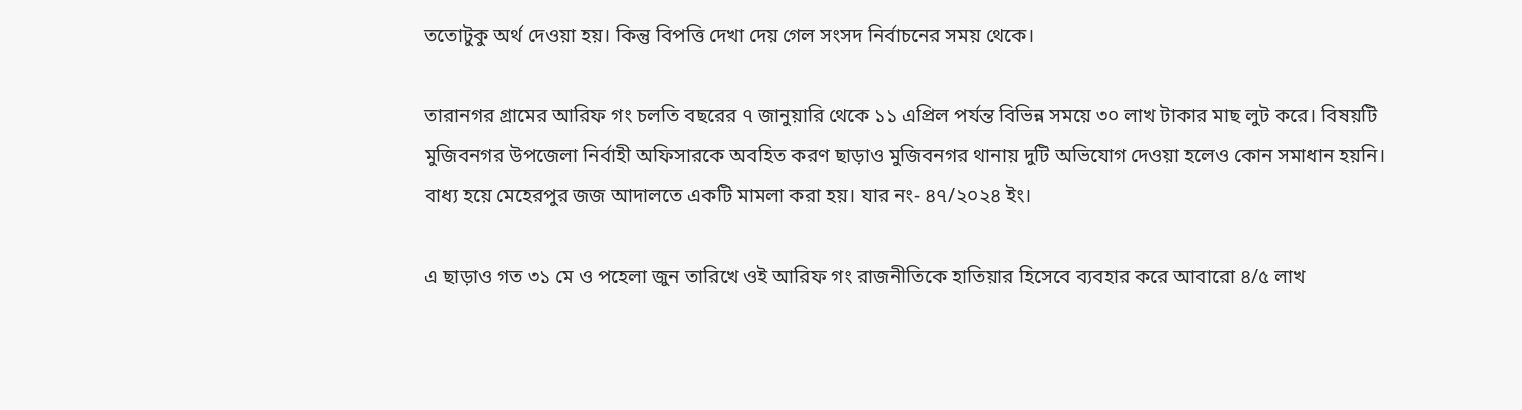ততোটুকু অর্থ দেওয়া হয়। কিন্তু বিপত্তি দেখা দেয় গেল সংসদ নির্বাচনের সময় থেকে।

তারানগর গ্রামের আরিফ গং চলতি বছরের ৭ জানুয়ারি থেকে ১১ এপ্রিল পর্যন্ত বিভিন্ন সময়ে ৩০ লাখ টাকার মাছ লুট করে। বিষয়টি মুজিবনগর উপজেলা নির্বাহী অফিসারকে অবহিত করণ ছাড়াও মুজিবনগর থানায় দুটি অভিযোগ দেওয়া হলেও কোন সমাধান হয়নি। বাধ্য হয়ে মেহেরপুর জজ আদালতে একটি মামলা করা হয়। যার নং- ৪৭/২০২৪ ইং।

এ ছাড়াও গত ৩১ মে ও পহেলা জুন তারিখে ওই আরিফ গং রাজনীতিকে হাতিয়ার হিসেবে ব্যবহার করে আবারো ৪/৫ লাখ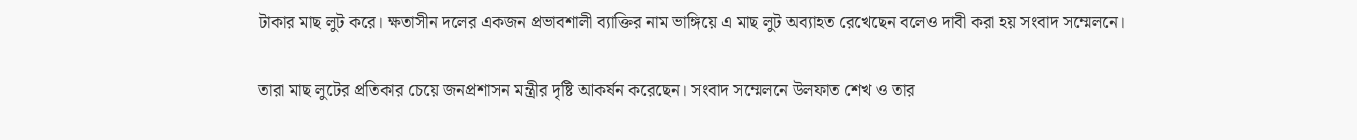টাকার মাছ লুট করে। ক্ষতাসীন দলের একজন প্রভাবশালী ব্যাক্তির নাম ভাঙ্গিয়ে এ মাছ লুট অব্যাহত রেখেছেন বলেও দাবী করা হয় সংবাদ সম্মেলনে।

তারা মাছ লুটের প্রতিকার চেয়ে জনপ্রশাসন মন্ত্রীর দৃষ্টি আকর্ষন করেছেন। সংবাদ সম্মেলনে উলফাত শেখ ও তার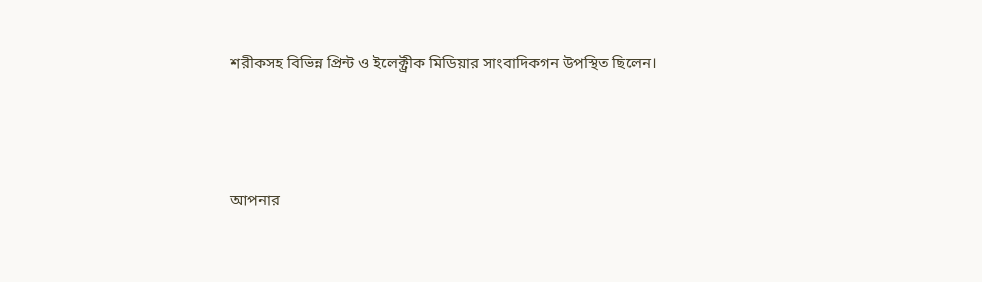শরীকসহ বিভিন্ন প্রিন্ট ও ইলেক্ট্রীক মিডিয়ার সাংবাদিকগন উপস্থিত ছিলেন।




আপনার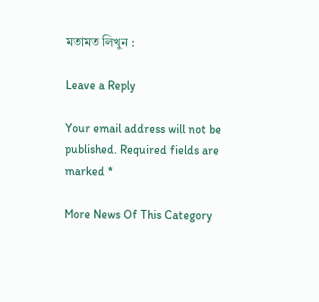মতামত লিখুন :

Leave a Reply

Your email address will not be published. Required fields are marked *

More News Of This Category